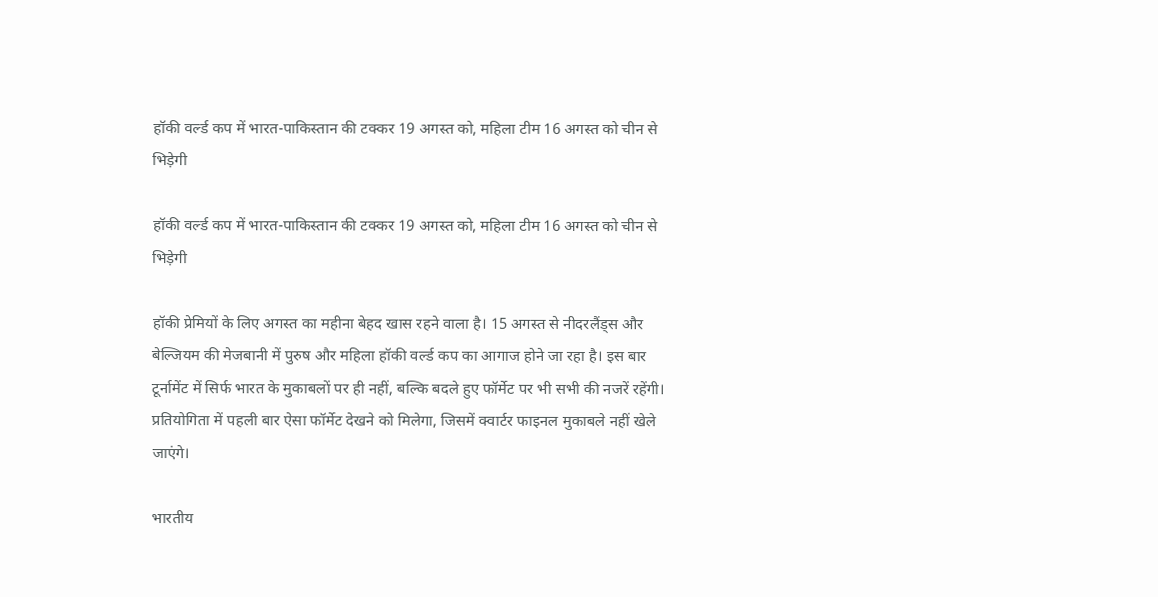हॉकी वर्ल्ड कप में भारत-पाकिस्तान की टक्कर 19 अगस्त को, महिला टीम 16 अगस्त को चीन से भिड़ेगी

हॉकी वर्ल्ड कप में भारत-पाकिस्तान की टक्कर 19 अगस्त को, महिला टीम 16 अगस्त को चीन से भिड़ेगी

हॉकी प्रेमियों के लिए अगस्त का महीना बेहद खास रहने वाला है। 15 अगस्त से नीदरलैंड्स और बेल्जियम की मेजबानी में पुरुष और महिला हॉकी वर्ल्ड कप का आगाज होने जा रहा है। इस बार टूर्नामेंट में सिर्फ भारत के मुकाबलों पर ही नहीं, बल्कि बदले हुए फॉर्मेट पर भी सभी की नजरें रहेंगी। प्रतियोगिता में पहली बार ऐसा फॉर्मेट देखने को मिलेगा, जिसमें क्वार्टर फाइनल मुकाबले नहीं खेले जाएंगे।

भारतीय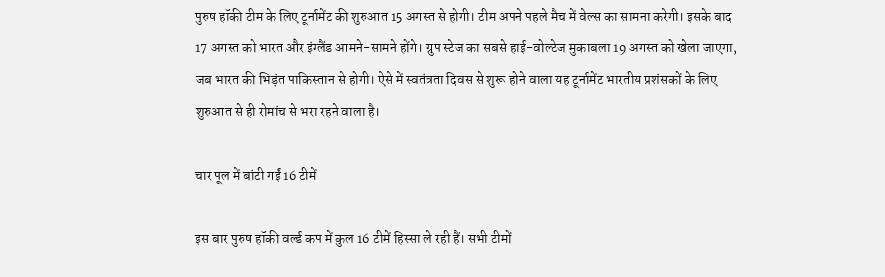पुरुष हॉकी टीम के लिए टूर्नामेंट की शुरुआत 15 अगस्त से होगी। टीम अपने पहले मैच में वेल्स का सामना करेगी। इसके बाद 17 अगस्त को भारत और इंग्लैंड आमने-सामने होंगे। ग्रुप स्टेज का सबसे हाई-वोल्टेज मुकाबला 19 अगस्त को खेला जाएगा, जब भारत की भिड़ंत पाकिस्तान से होगी। ऐसे में स्वतंत्रता दिवस से शुरू होने वाला यह टूर्नामेंट भारतीय प्रशंसकों के लिए शुरुआत से ही रोमांच से भरा रहने वाला है।

चार पूल में बांटी गईं 16 टीमें

इस बार पुरुष हॉकी वर्ल्ड कप में कुल 16 टीमें हिस्सा ले रही हैं। सभी टीमों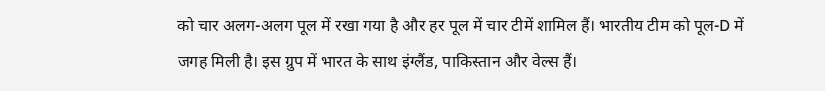को चार अलग-अलग पूल में रखा गया है और हर पूल में चार टीमें शामिल हैं। भारतीय टीम को पूल-D में जगह मिली है। इस ग्रुप में भारत के साथ इंग्लैंड, पाकिस्तान और वेल्स हैं।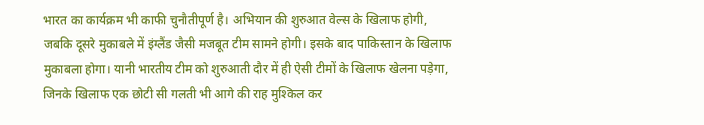भारत का कार्यक्रम भी काफी चुनौतीपूर्ण है। अभियान की शुरुआत वेल्स के खिलाफ होगी, जबकि दूसरे मुकाबले में इंग्लैंड जैसी मजबूत टीम सामने होगी। इसके बाद पाकिस्तान के खिलाफ मुकाबला होगा। यानी भारतीय टीम को शुरुआती दौर में ही ऐसी टीमों के खिलाफ खेलना पड़ेगा, जिनके खिलाफ एक छोटी सी गलती भी आगे की राह मुश्किल कर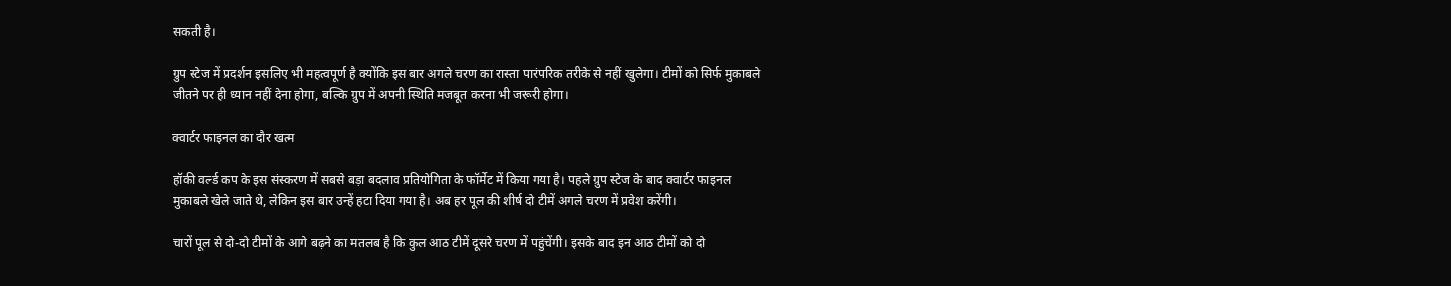सकती है।

ग्रुप स्टेज में प्रदर्शन इसलिए भी महत्वपूर्ण है क्योंकि इस बार अगले चरण का रास्ता पारंपरिक तरीके से नहीं खुलेगा। टीमों को सिर्फ मुकाबले जीतने पर ही ध्यान नहीं देना होगा, बल्कि ग्रुप में अपनी स्थिति मजबूत करना भी जरूरी होगा।

क्वार्टर फाइनल का दौर खत्म

हॉकी वर्ल्ड कप के इस संस्करण में सबसे बड़ा बदलाव प्रतियोगिता के फॉर्मेट में किया गया है। पहले ग्रुप स्टेज के बाद क्वार्टर फाइनल मुकाबले खेले जाते थे, लेकिन इस बार उन्हें हटा दिया गया है। अब हर पूल की शीर्ष दो टीमें अगले चरण में प्रवेश करेंगी।

चारों पूल से दो-दो टीमों के आगे बढ़ने का मतलब है कि कुल आठ टीमें दूसरे चरण में पहुंचेंगी। इसके बाद इन आठ टीमों को दो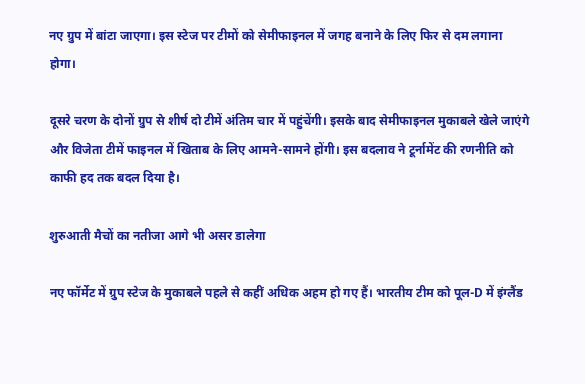नए ग्रुप में बांटा जाएगा। इस स्टेज पर टीमों को सेमीफाइनल में जगह बनाने के लिए फिर से दम लगाना होगा।

दूसरे चरण के दोनों ग्रुप से शीर्ष दो टीमें अंतिम चार में पहुंचेंगी। इसके बाद सेमीफाइनल मुकाबले खेले जाएंगे और विजेता टीमें फाइनल में खिताब के लिए आमने-सामने होंगी। इस बदलाव ने टूर्नामेंट की रणनीति को काफी हद तक बदल दिया है।

शुरुआती मैचों का नतीजा आगे भी असर डालेगा

नए फॉर्मेट में ग्रुप स्टेज के मुकाबले पहले से कहीं अधिक अहम हो गए हैं। भारतीय टीम को पूल-D में इंग्लैंड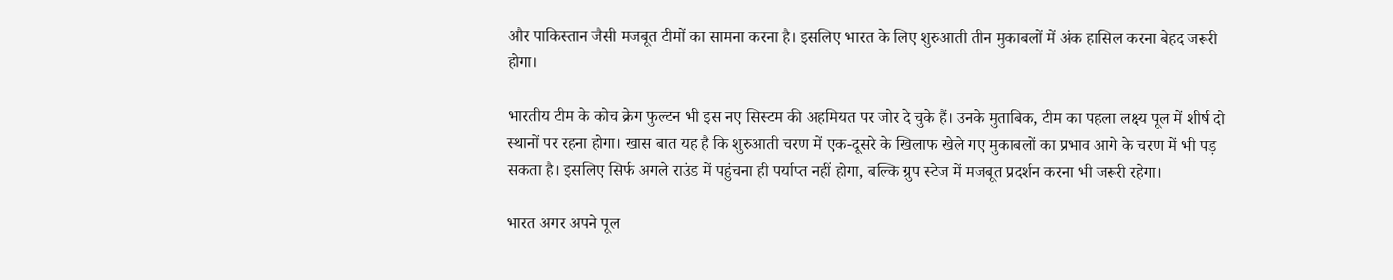और पाकिस्तान जैसी मजबूत टीमों का सामना करना है। इसलिए भारत के लिए शुरुआती तीन मुकाबलों में अंक हासिल करना बेहद जरूरी होगा।

भारतीय टीम के कोच क्रेग फुल्टन भी इस नए सिस्टम की अहमियत पर जोर दे चुके हैं। उनके मुताबिक, टीम का पहला लक्ष्य पूल में शीर्ष दो स्थानों पर रहना होगा। खास बात यह है कि शुरुआती चरण में एक-दूसरे के खिलाफ खेले गए मुकाबलों का प्रभाव आगे के चरण में भी पड़ सकता है। इसलिए सिर्फ अगले राउंड में पहुंचना ही पर्याप्त नहीं होगा, बल्कि ग्रुप स्टेज में मजबूत प्रदर्शन करना भी जरूरी रहेगा।

भारत अगर अपने पूल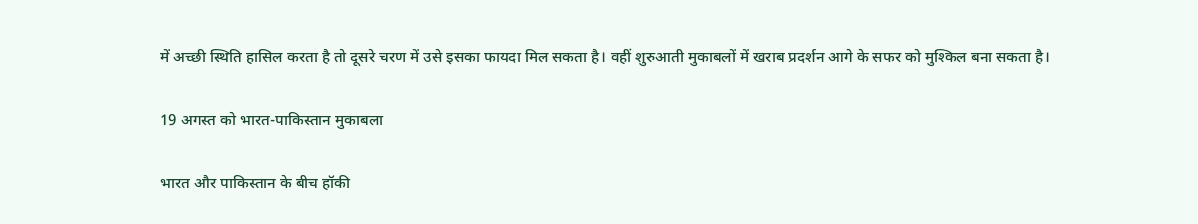में अच्छी स्थिति हासिल करता है तो दूसरे चरण में उसे इसका फायदा मिल सकता है। वहीं शुरुआती मुकाबलों में खराब प्रदर्शन आगे के सफर को मुश्किल बना सकता है।

19 अगस्त को भारत-पाकिस्तान मुकाबला

भारत और पाकिस्तान के बीच हॉकी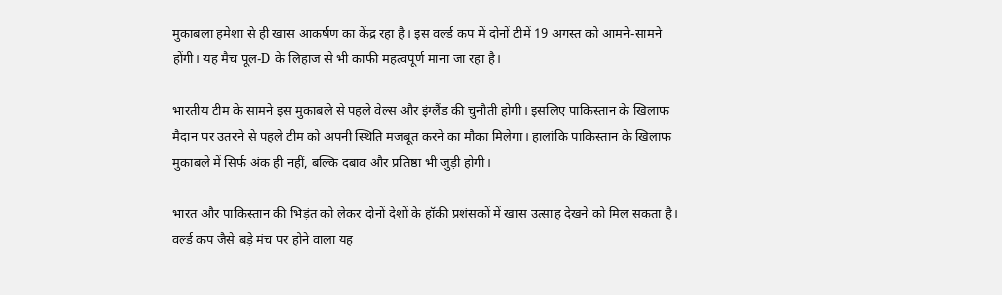मुकाबला हमेशा से ही खास आकर्षण का केंद्र रहा है। इस वर्ल्ड कप में दोनों टीमें 19 अगस्त को आमने-सामने होंगी। यह मैच पूल-D के लिहाज से भी काफी महत्वपूर्ण माना जा रहा है।

भारतीय टीम के सामने इस मुकाबले से पहले वेल्स और इंग्लैंड की चुनौती होगी। इसलिए पाकिस्तान के खिलाफ मैदान पर उतरने से पहले टीम को अपनी स्थिति मजबूत करने का मौका मिलेगा। हालांकि पाकिस्तान के खिलाफ मुकाबले में सिर्फ अंक ही नहीं, बल्कि दबाव और प्रतिष्ठा भी जुड़ी होगी।

भारत और पाकिस्तान की भिड़ंत को लेकर दोनों देशों के हॉकी प्रशंसकों में खास उत्साह देखने को मिल सकता है। वर्ल्ड कप जैसे बड़े मंच पर होने वाला यह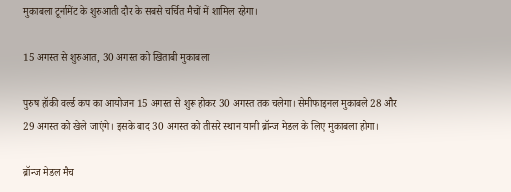मुकाबला टूर्नामेंट के शुरुआती दौर के सबसे चर्चित मैचों में शामिल रहेगा।

15 अगस्त से शुरुआत, 30 अगस्त को खिताबी मुकाबला

पुरुष हॉकी वर्ल्ड कप का आयोजन 15 अगस्त से शुरू होकर 30 अगस्त तक चलेगा। सेमीफाइनल मुकाबले 28 और 29 अगस्त को खेले जाएंगे। इसके बाद 30 अगस्त को तीसरे स्थान यानी ब्रॉन्ज मेडल के लिए मुकाबला होगा।

ब्रॉन्ज मेडल मैच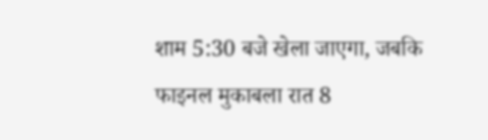शाम 5:30 बजे खेला जाएगा, जबकि फाइनल मुकाबला रात 8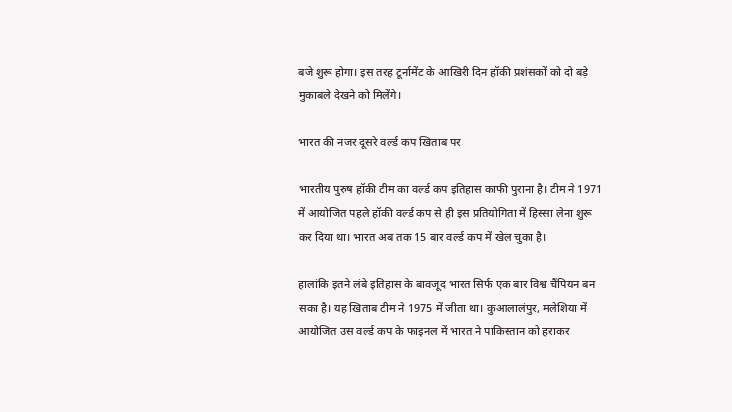बजे शुरू होगा। इस तरह टूर्नामेंट के आखिरी दिन हॉकी प्रशंसकों को दो बड़े मुकाबले देखने को मिलेंगे।

भारत की नजर दूसरे वर्ल्ड कप खिताब पर

भारतीय पुरुष हॉकी टीम का वर्ल्ड कप इतिहास काफी पुराना है। टीम ने 1971 में आयोजित पहले हॉकी वर्ल्ड कप से ही इस प्रतियोगिता में हिस्सा लेना शुरू कर दिया था। भारत अब तक 15 बार वर्ल्ड कप में खेल चुका है।

हालांकि इतने लंबे इतिहास के बावजूद भारत सिर्फ एक बार विश्व चैंपियन बन सका है। यह खिताब टीम ने 1975 में जीता था। कुआलालंपुर, मलेशिया में आयोजित उस वर्ल्ड कप के फाइनल में भारत ने पाकिस्तान को हराकर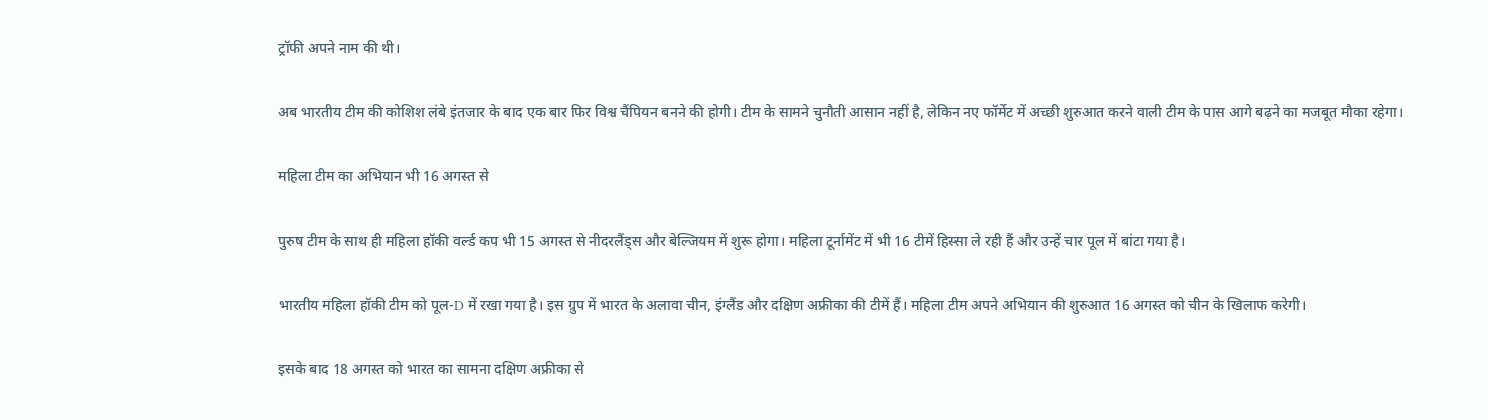ट्रॉफी अपने नाम की थी।

अब भारतीय टीम की कोशिश लंबे इंतजार के बाद एक बार फिर विश्व चैंपियन बनने की होगी। टीम के सामने चुनौती आसान नहीं है, लेकिन नए फॉर्मेट में अच्छी शुरुआत करने वाली टीम के पास आगे बढ़ने का मजबूत मौका रहेगा।

महिला टीम का अभियान भी 16 अगस्त से

पुरुष टीम के साथ ही महिला हॉकी वर्ल्ड कप भी 15 अगस्त से नीदरलैंड्स और बेल्जियम में शुरू होगा। महिला टूर्नामेंट में भी 16 टीमें हिस्सा ले रही हैं और उन्हें चार पूल में बांटा गया है।

भारतीय महिला हॉकी टीम को पूल-D में रखा गया है। इस ग्रुप में भारत के अलावा चीन, इंग्लैंड और दक्षिण अफ्रीका की टीमें हैं। महिला टीम अपने अभियान की शुरुआत 16 अगस्त को चीन के खिलाफ करेगी।

इसके बाद 18 अगस्त को भारत का सामना दक्षिण अफ्रीका से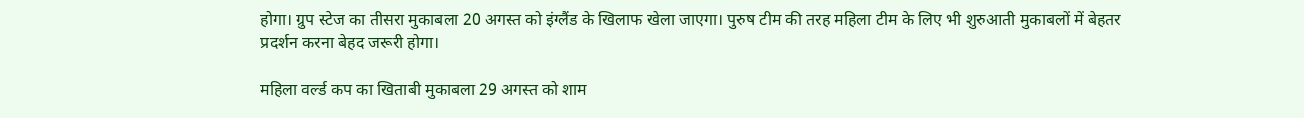होगा। ग्रुप स्टेज का तीसरा मुकाबला 20 अगस्त को इंग्लैंड के खिलाफ खेला जाएगा। पुरुष टीम की तरह महिला टीम के लिए भी शुरुआती मुकाबलों में बेहतर प्रदर्शन करना बेहद जरूरी होगा।

महिला वर्ल्ड कप का खिताबी मुकाबला 29 अगस्त को शाम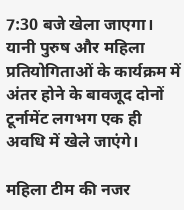7:30 बजे खेला जाएगा। यानी पुरुष और महिला प्रतियोगिताओं के कार्यक्रम में अंतर होने के बावजूद दोनों टूर्नामेंट लगभग एक ही अवधि में खेले जाएंगे।

महिला टीम की नजर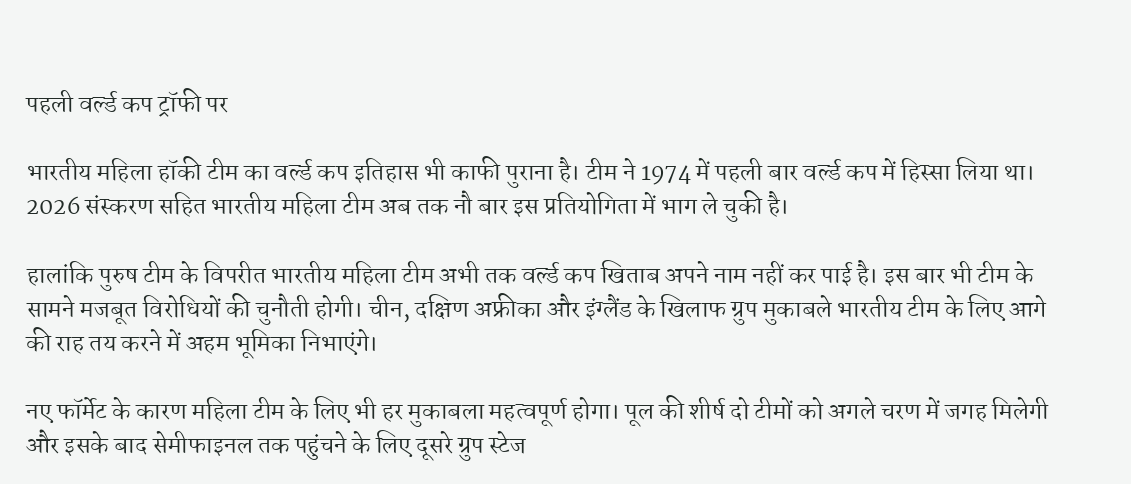पहली वर्ल्ड कप ट्रॉफी पर

भारतीय महिला हॉकी टीम का वर्ल्ड कप इतिहास भी काफी पुराना है। टीम ने 1974 में पहली बार वर्ल्ड कप में हिस्सा लिया था। 2026 संस्करण सहित भारतीय महिला टीम अब तक नौ बार इस प्रतियोगिता में भाग ले चुकी है।

हालांकि पुरुष टीम के विपरीत भारतीय महिला टीम अभी तक वर्ल्ड कप खिताब अपने नाम नहीं कर पाई है। इस बार भी टीम के सामने मजबूत विरोधियों की चुनौती होगी। चीन, दक्षिण अफ्रीका और इंग्लैंड के खिलाफ ग्रुप मुकाबले भारतीय टीम के लिए आगे की राह तय करने में अहम भूमिका निभाएंगे।

नए फॉर्मेट के कारण महिला टीम के लिए भी हर मुकाबला महत्वपूर्ण होगा। पूल की शीर्ष दो टीमों को अगले चरण में जगह मिलेगी और इसके बाद सेमीफाइनल तक पहुंचने के लिए दूसरे ग्रुप स्टेज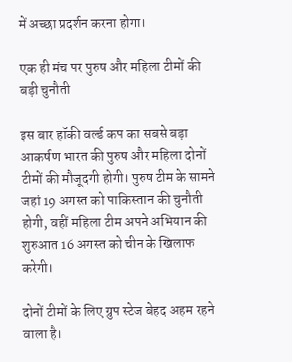में अच्छा प्रदर्शन करना होगा।

एक ही मंच पर पुरुष और महिला टीमों की बड़ी चुनौती

इस बार हॉकी वर्ल्ड कप का सबसे बड़ा आकर्षण भारत की पुरुष और महिला दोनों टीमों की मौजूदगी होगी। पुरुष टीम के सामने जहां 19 अगस्त को पाकिस्तान की चुनौती होगी, वहीं महिला टीम अपने अभियान की शुरुआत 16 अगस्त को चीन के खिलाफ करेगी।

दोनों टीमों के लिए ग्रुप स्टेज बेहद अहम रहने वाला है।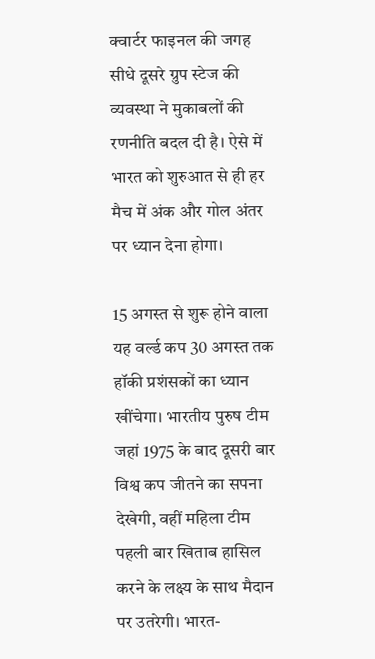क्वार्टर फाइनल की जगह सीधे दूसरे ग्रुप स्टेज की व्यवस्था ने मुकाबलों की रणनीति बदल दी है। ऐसे में भारत को शुरुआत से ही हर मैच में अंक और गोल अंतर पर ध्यान देना होगा।

15 अगस्त से शुरू होने वाला यह वर्ल्ड कप 30 अगस्त तक हॉकी प्रशंसकों का ध्यान खींचेगा। भारतीय पुरुष टीम जहां 1975 के बाद दूसरी बार विश्व कप जीतने का सपना देखेगी, वहीं महिला टीम पहली बार खिताब हासिल करने के लक्ष्य के साथ मैदान पर उतरेगी। भारत-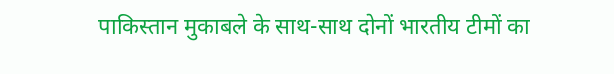पाकिस्तान मुकाबले के साथ-साथ दोनों भारतीय टीमों का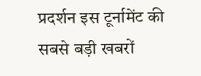प्रदर्शन इस टूर्नामेंट की सबसे बड़ी खबरों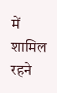में शामिल रहने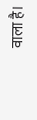वाला है।